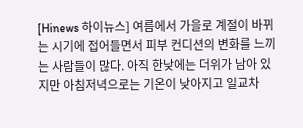[Hinews 하이뉴스] 여름에서 가을로 계절이 바뀌는 시기에 접어들면서 피부 컨디션의 변화를 느끼는 사람들이 많다. 아직 한낮에는 더위가 남아 있지만 아침저녁으로는 기온이 낮아지고 일교차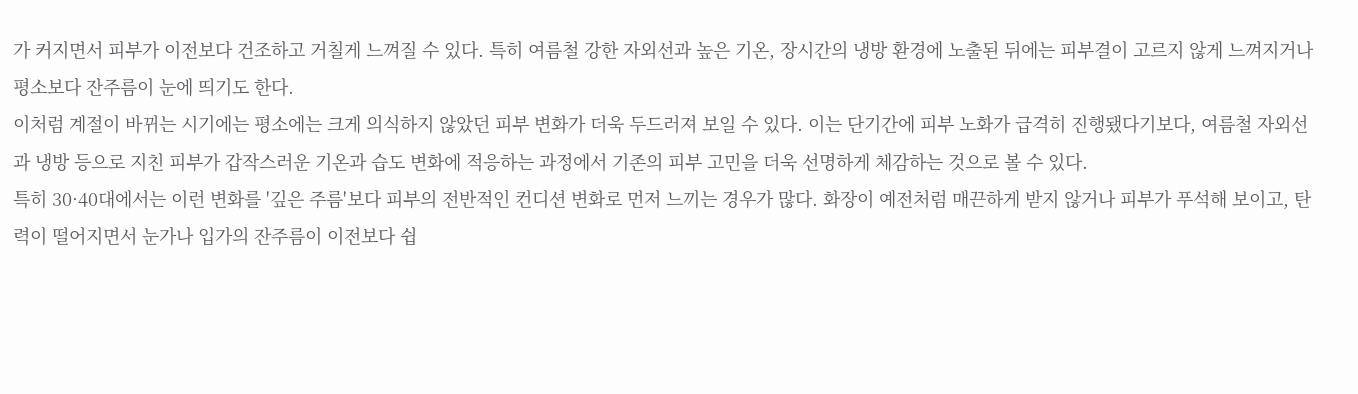가 커지면서 피부가 이전보다 건조하고 거칠게 느껴질 수 있다. 특히 여름철 강한 자외선과 높은 기온, 장시간의 냉방 환경에 노출된 뒤에는 피부결이 고르지 않게 느껴지거나 평소보다 잔주름이 눈에 띄기도 한다.
이처럼 계절이 바뀌는 시기에는 평소에는 크게 의식하지 않았던 피부 변화가 더욱 두드러져 보일 수 있다. 이는 단기간에 피부 노화가 급격히 진행됐다기보다, 여름철 자외선과 냉방 등으로 지친 피부가 갑작스러운 기온과 습도 변화에 적응하는 과정에서 기존의 피부 고민을 더욱 선명하게 체감하는 것으로 볼 수 있다.
특히 30·40대에서는 이런 변화를 '깊은 주름'보다 피부의 전반적인 컨디션 변화로 먼저 느끼는 경우가 많다. 화장이 예전처럼 매끈하게 받지 않거나 피부가 푸석해 보이고, 탄력이 떨어지면서 눈가나 입가의 잔주름이 이전보다 쉽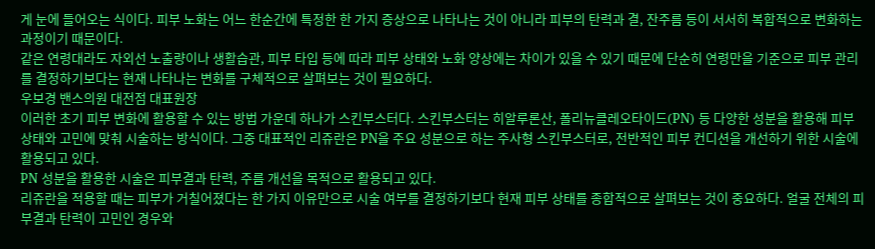게 눈에 들어오는 식이다. 피부 노화는 어느 한순간에 특정한 한 가지 증상으로 나타나는 것이 아니라 피부의 탄력과 결, 잔주름 등이 서서히 복합적으로 변화하는 과정이기 때문이다.
같은 연령대라도 자외선 노출량이나 생활습관, 피부 타입 등에 따라 피부 상태와 노화 양상에는 차이가 있을 수 있기 때문에 단순히 연령만을 기준으로 피부 관리를 결정하기보다는 현재 나타나는 변화를 구체적으로 살펴보는 것이 필요하다.
우보경 밴스의원 대전점 대표원장
이러한 초기 피부 변화에 활용할 수 있는 방법 가운데 하나가 스킨부스터다. 스킨부스터는 히알루론산, 폴리뉴클레오타이드(PN) 등 다양한 성분을 활용해 피부 상태와 고민에 맞춰 시술하는 방식이다. 그중 대표적인 리쥬란은 PN을 주요 성분으로 하는 주사형 스킨부스터로, 전반적인 피부 컨디션을 개선하기 위한 시술에 활용되고 있다.
PN 성분을 활용한 시술은 피부결과 탄력, 주름 개선을 목적으로 활용되고 있다.
리쥬란을 적용할 때는 피부가 거칠어졌다는 한 가지 이유만으로 시술 여부를 결정하기보다 현재 피부 상태를 종합적으로 살펴보는 것이 중요하다. 얼굴 전체의 피부결과 탄력이 고민인 경우와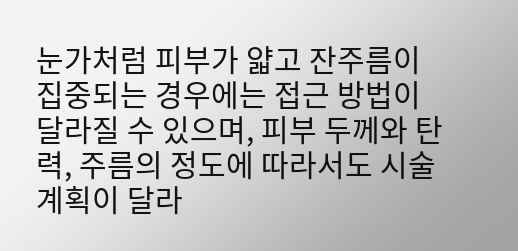눈가처럼 피부가 얇고 잔주름이 집중되는 경우에는 접근 방법이 달라질 수 있으며, 피부 두께와 탄력, 주름의 정도에 따라서도 시술 계획이 달라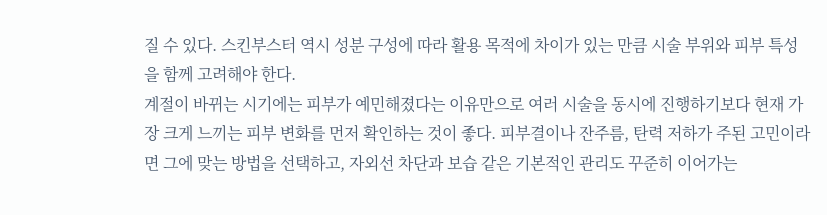질 수 있다. 스킨부스터 역시 성분 구성에 따라 활용 목적에 차이가 있는 만큼 시술 부위와 피부 특성을 함께 고려해야 한다.
계절이 바뀌는 시기에는 피부가 예민해졌다는 이유만으로 여러 시술을 동시에 진행하기보다 현재 가장 크게 느끼는 피부 변화를 먼저 확인하는 것이 좋다. 피부결이나 잔주름, 탄력 저하가 주된 고민이라면 그에 맞는 방법을 선택하고, 자외선 차단과 보습 같은 기본적인 관리도 꾸준히 이어가는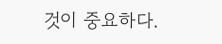것이 중요하다.